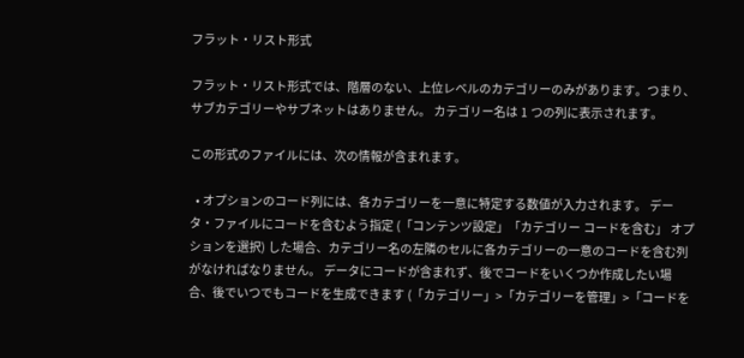フラット・リスト形式

フラット・リスト形式では、階層のない、上位レベルのカテゴリーのみがあります。つまり、サブカテゴリーやサブネットはありません。 カテゴリー名は 1 つの列に表示されます。

この形式のファイルには、次の情報が含まれます。

  • オプションのコード列には、各カテゴリーを一意に特定する数値が入力されます。 データ・ファイルにコードを含むよう指定 (「コンテンツ設定」「カテゴリー コードを含む」 オプションを選択) した場合、カテゴリー名の左隣のセルに各カテゴリーの一意のコードを含む列がなければなりません。 データにコードが含まれず、後でコードをいくつか作成したい場合、後でいつでもコードを生成できます (「カテゴリー」>「カテゴリーを管理」>「コードを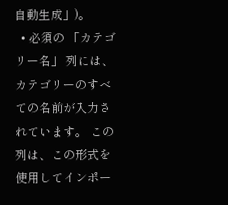自動生成」)。
  • 必須の 「カテゴリー名」 列には、カテゴリーのすべての名前が入力されています。 この列は、この形式を使用してインポー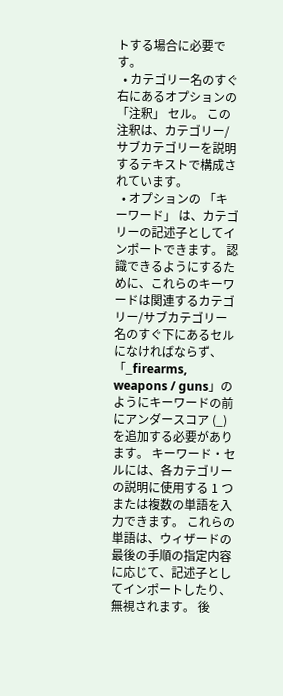トする場合に必要です。
  • カテゴリー名のすぐ右にあるオプションの 「注釈」 セル。 この注釈は、カテゴリー/サブカテゴリーを説明するテキストで構成されています。
  • オプションの 「キーワード」 は、カテゴリーの記述子としてインポートできます。 認識できるようにするために、これらのキーワードは関連するカテゴリー/サブカテゴリー名のすぐ下にあるセルになければならず、「_firearms, weapons / guns」のようにキーワードの前にアンダースコア (_) を追加する必要があります。 キーワード・セルには、各カテゴリーの説明に使用する 1 つまたは複数の単語を入力できます。 これらの単語は、ウィザードの最後の手順の指定内容に応じて、記述子としてインポートしたり、無視されます。 後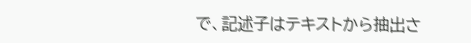で、記述子はテキストから抽出さ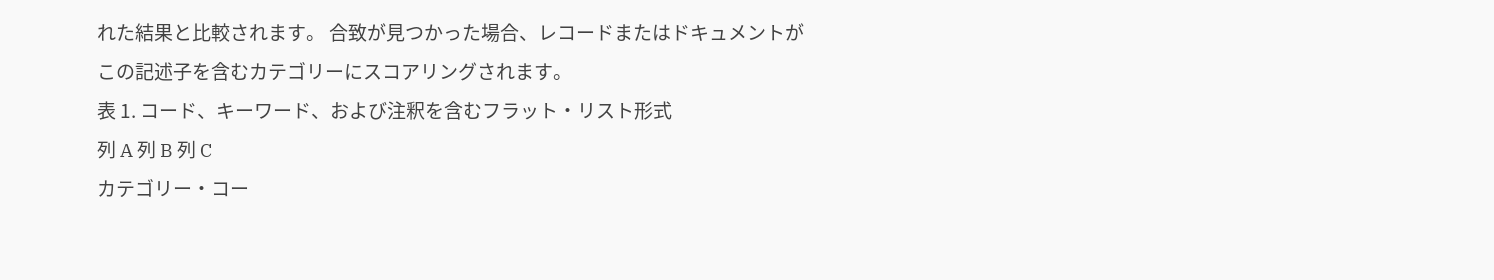れた結果と比較されます。 合致が見つかった場合、レコードまたはドキュメントがこの記述子を含むカテゴリーにスコアリングされます。
表 1. コード、キーワード、および注釈を含むフラット・リスト形式
列 A 列 B 列 C
カテゴリー・コー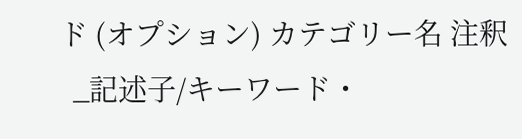ド (オプション) カテゴリー名 注釈
  _記述子/キーワード・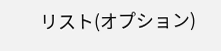リスト(オプション)